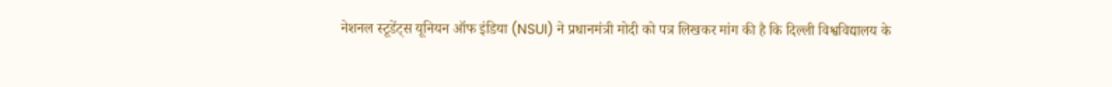नेशनल स्टूडेंट्स यूनियन ऑफ इंडिया (NSUI) ने प्रधानमंत्री मोदी को पत्र लिखकर मांग की है कि दिल्ली विश्वविद्यालय के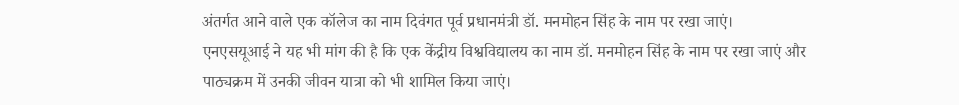अंतर्गत आने वाले एक कॉलेज का नाम दिवंगत पूर्व प्रधानमंत्री डॉ. मनमोहन सिंह के नाम पर रखा जाएं।
एनएसयूआई ने यह भी मांग की है कि एक केंद्रीय विश्वविद्यालय का नाम डॉ. मनमोहन सिंह के नाम पर रखा जाएं और पाठ्यक्रम में उनकी जीवन यात्रा को भी शामिल किया जाएं।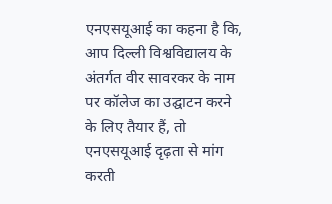एनएसयूआई का कहना है कि, आप दिल्ली विश्वविद्यालय के अंतर्गत वीर सावरकर के नाम पर कॉलेज का उद्घाटन करने के लिए तैयार हैं, तो एनएसयूआई दृढ़ता से मांग करती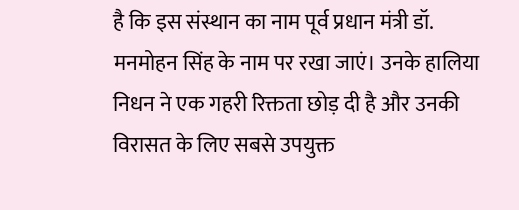है कि इस संस्थान का नाम पूर्व प्रधान मंत्री डॉ. मनमोहन सिंह के नाम पर रखा जाएं। उनके हालिया निधन ने एक गहरी रिक्तता छोड़ दी है और उनकी विरासत के लिए सबसे उपयुक्त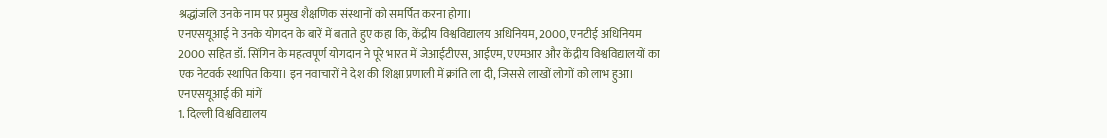श्रद्धांजलि उनके नाम पर प्रमुख शैक्षणिक संस्थानों को समर्पित करना होगा।
एनएसयूआई ने उनके योगदन के बारें में बताते हुए कहा कि, केंद्रीय विश्वविद्यालय अधिनियम, 2000, एनटीई अधिनियम 2000 सहित डॉ. सिंगिन के महत्वपूर्ण योगदान ने पूरे भारत में जेआईटीएस, आईएम, एएमआर और केंद्रीय विश्वविद्यालयों का एक नेटवर्क स्थापित किया। इन नवाचारों ने देश की शिक्षा प्रणाली में क्रांति ला दी, जिससे लाखों लोगों को लाभ हुआ।
एनएसयूआई की मांगें
1. दिल्ली विश्वविद्यालय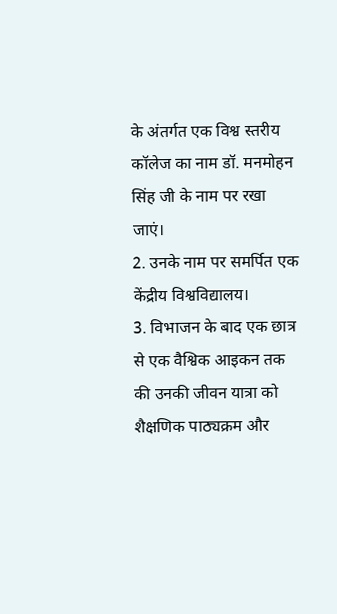के अंतर्गत एक विश्व स्तरीय कॉलेज का नाम डॉ. मनमोहन सिंह जी के नाम पर रखा जाएं।
2. उनके नाम पर समर्पित एक केंद्रीय विश्वविद्यालय।
3. विभाजन के बाद एक छात्र से एक वैश्विक आइकन तक की उनकी जीवन यात्रा को शैक्षणिक पाठ्यक्रम और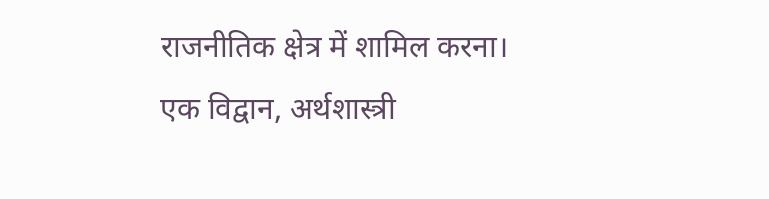राजनीतिक क्षेत्र में शामिल करना।
एक विद्वान, अर्थशास्त्री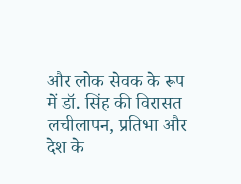और लोक सेवक के रूप में डॉ. सिंह की विरासत लचीलापन, प्रतिभा और देश के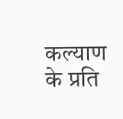कल्याण के प्रति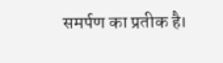समर्पण का प्रतीक है।